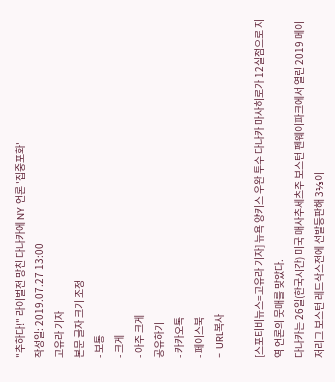"추하다!" 라이벌전 망친 다나카에 NY 언론 '집중포화'
작성일: 2019.07.27 13:00
고유라 기자
본문 글자 크기 조정
- 보통
- 크게
- 아주 크게
공유하기
- 카카오톡
- 페이스북
- URL복사

[스포티비뉴스=고유라 기자] 뉴욕 양키스 우완 투수 다나카 마사히로가 12실점으로 지역 언론의 뭇매를 맞았다.
다나카는 26일(한국시간) 미국 매사추세츠주 보스턴 펜웨이파크에서 열린 2019 메이저리그 보스턴 레드삭스전에 선발등판해 3⅓이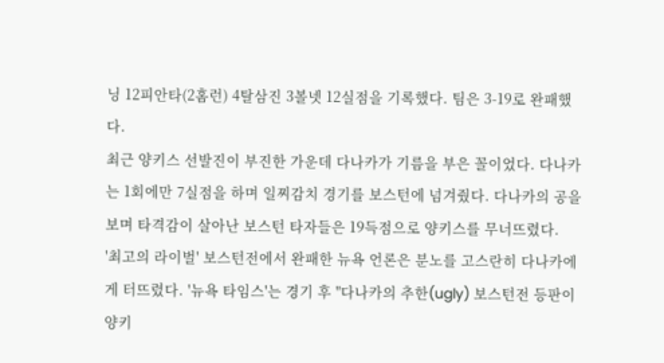닝 12피안타(2홈런) 4탈삼진 3볼넷 12실점을 기록했다. 팀은 3-19로 완패했다.
최근 양키스 선발진이 부진한 가운데 다나카가 기름을 부은 꼴이었다. 다나카는 1회에만 7실점을 하며 일찌감치 경기를 보스턴에 넘겨줬다. 다나카의 공을 보며 타격감이 살아난 보스턴 타자들은 19득점으로 양키스를 무너뜨렸다.
'최고의 라이벌' 보스턴전에서 완패한 뉴욕 언론은 분노를 고스란히 다나카에게 터뜨렸다. '뉴욕 타임스'는 경기 후 "다나카의 추한(ugly) 보스턴전 등판이 양키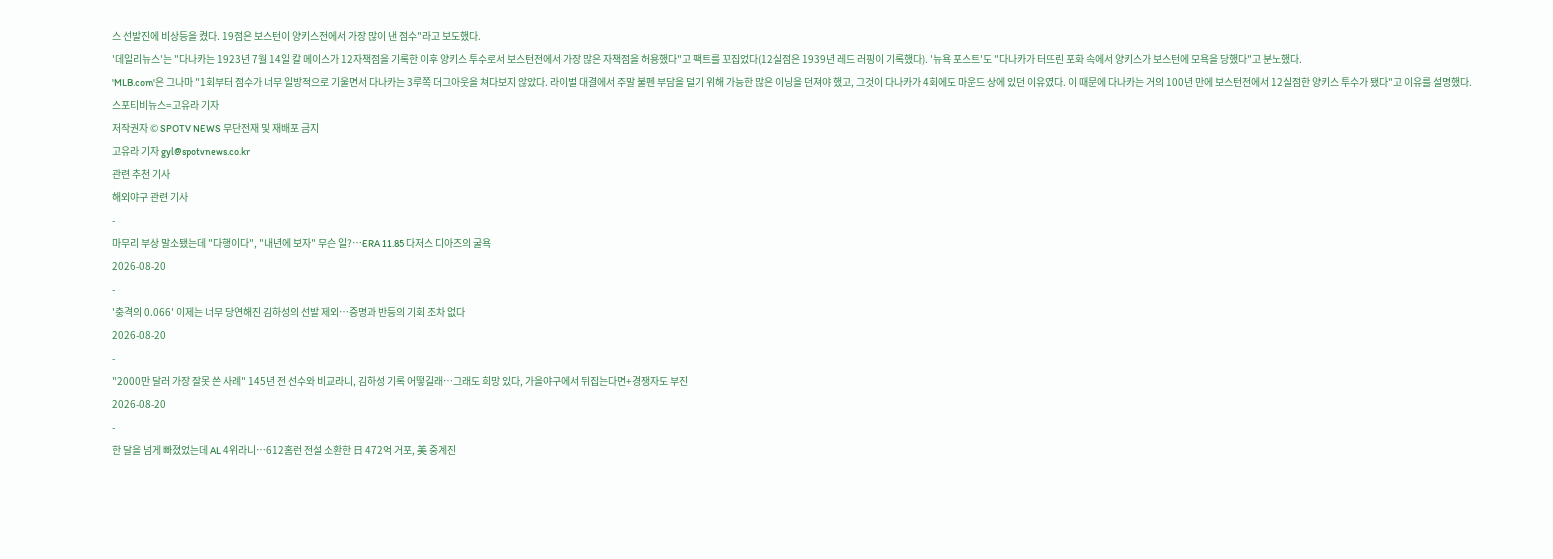스 선발진에 비상등을 켰다. 19점은 보스턴이 양키스전에서 가장 많이 낸 점수"라고 보도했다.
'데일리뉴스'는 "다나카는 1923년 7월 14일 칼 메이스가 12자책점을 기록한 이후 양키스 투수로서 보스턴전에서 가장 많은 자책점을 허용했다"고 팩트를 꼬집었다(12실점은 1939년 레드 러핑이 기록했다). '뉴욕 포스트'도 "다나카가 터뜨린 포화 속에서 양키스가 보스턴에 모욕을 당했다"고 분노했다.
'MLB.com'은 그나마 "1회부터 점수가 너무 일방적으로 기울면서 다나카는 3루쪽 더그아웃을 쳐다보지 않았다. 라이벌 대결에서 주말 불펜 부담을 덜기 위해 가능한 많은 이닝을 던져야 했고, 그것이 다나카가 4회에도 마운드 상에 있던 이유였다. 이 때문에 다나카는 거의 100년 만에 보스턴전에서 12실점한 양키스 투수가 됐다"고 이유를 설명했다.
스포티비뉴스=고유라 기자
저작권자 © SPOTV NEWS 무단전재 및 재배포 금지
고유라 기자 gyl@spotvnews.co.kr
관련 추천 기사
해외야구 관련 기사
-
마무리 부상 말소됐는데 "다행이다", "내년에 보자" 무슨 일?…ERA 11.85 다저스 디아즈의 굴욕
2026-08-20
-
'충격의 0.066' 이제는 너무 당연해진 김하성의 선발 제외…증명과 반등의 기회 조차 없다
2026-08-20
-
"2000만 달러 가장 잘못 쓴 사례" 145년 전 선수와 비교라니, 김하성 기록 어떻길래…그래도 희망 있다, 가을야구에서 뒤집는다면+경쟁자도 부진
2026-08-20
-
한 달을 넘게 빠졌었는데 AL 4위라니…612홈런 전설 소환한 日 472억 거포, 美 중계진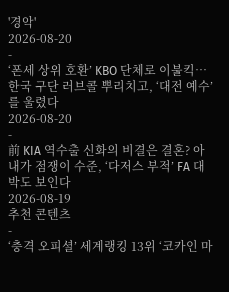'경악'
2026-08-20
-
‘폰세 상위 호환’ KBO 단체로 이불킥… 한국 구단 러브콜 뿌리치고, ‘대전 예수’를 울렸다
2026-08-20
-
前 KIA 역수출 신화의 비결은 결혼? 아내가 점쟁이 수준, ‘다저스 부적’ FA 대박도 보인다
2026-08-19
추천 콘텐츠
-
‘충격 오피셜’ 세계랭킹 13위 ‘코카인 마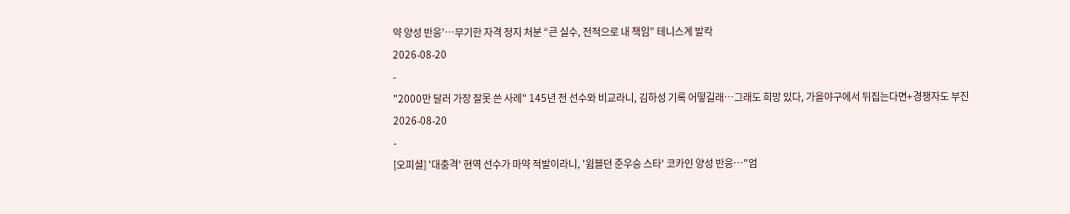약 양성 반응’…무기한 자격 정지 처분 “큰 실수, 전적으로 내 책임” 테니스계 발칵
2026-08-20
-
"2000만 달러 가장 잘못 쓴 사례" 145년 전 선수와 비교라니, 김하성 기록 어떻길래…그래도 희망 있다, 가을야구에서 뒤집는다면+경쟁자도 부진
2026-08-20
-
[오피셜] '대충격' 현역 선수가 마약 적발이라니, '윔블던 준우승 스타' 코카인 양성 반응…"엄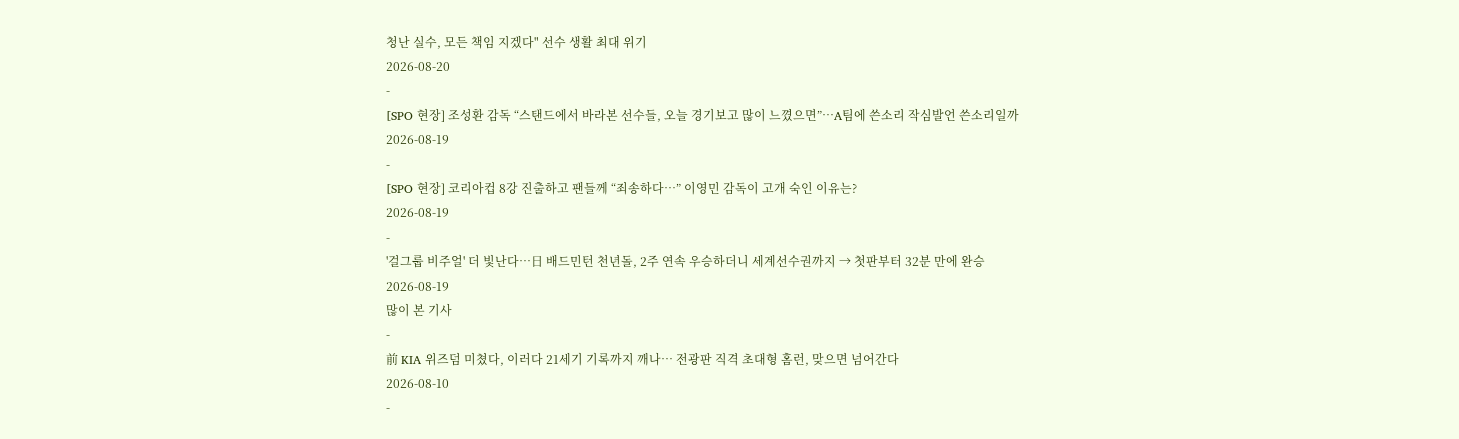청난 실수, 모든 책임 지겠다" 선수 생활 최대 위기
2026-08-20
-
[SPO 현장] 조성환 감독 “스탠드에서 바라본 선수들, 오늘 경기보고 많이 느꼈으면”…A팀에 쓴소리 작심발언 쓴소리일까
2026-08-19
-
[SPO 현장] 코리아컵 8강 진출하고 팬들께 “죄송하다…” 이영민 감독이 고개 숙인 이유는?
2026-08-19
-
'걸그룹 비주얼' 더 빛난다…日 배드민턴 천년돌, 2주 연속 우승하더니 세계선수권까지 → 첫판부터 32분 만에 완승
2026-08-19
많이 본 기사
-
前 KIA 위즈덤 미쳤다, 이러다 21세기 기록까지 깨나… 전광판 직격 초대형 홈런, 맞으면 넘어간다
2026-08-10
-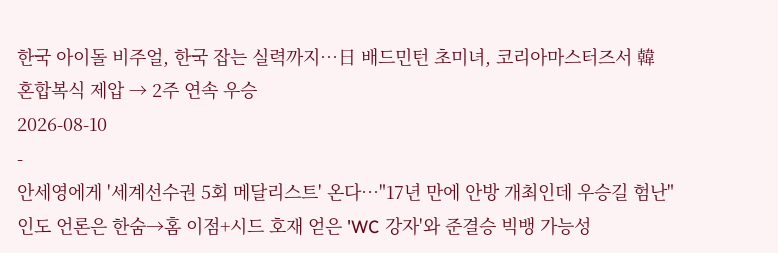한국 아이돌 비주얼, 한국 잡는 실력까지…日 배드민턴 초미녀, 코리아마스터즈서 韓 혼합복식 제압 → 2주 연속 우승
2026-08-10
-
안세영에게 '세계선수권 5회 메달리스트' 온다…"17년 만에 안방 개최인데 우승길 험난" 인도 언론은 한숨→홈 이점+시드 호재 얻은 'WC 강자'와 준결승 빅뱅 가능성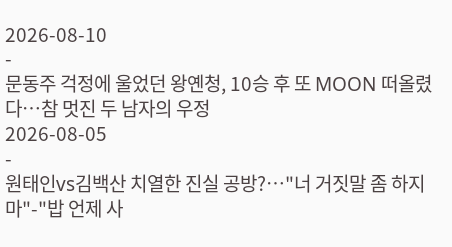2026-08-10
-
문동주 걱정에 울었던 왕옌청, 10승 후 또 MOON 떠올렸다…참 멋진 두 남자의 우정
2026-08-05
-
원태인vs김백산 치열한 진실 공방?…"너 거짓말 좀 하지 마"-"밥 언제 사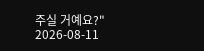주실 거예요?"
2026-08-11